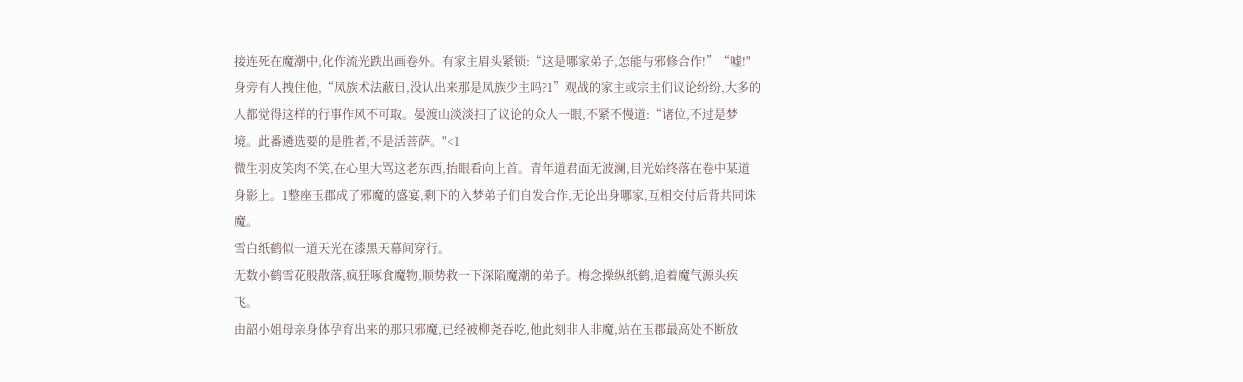接连死在魔潮中,化作流光跌出画卷外。有家主眉头紧锁:“这是哪家弟子,怎能与邪修合作!”“嘘!"身旁有人拽住他,“凤族术法蔽日,没认出来那是凤族少主吗?1”观战的家主或宗主们议论纷纷,大多的人都觉得这样的行事作风不可取。晏渡山淡淡扫了议论的众人一眼,不紧不慢道:“诸位,不过是梦境。此番遴选要的是胜者,不是活菩萨。"<1
微生羽皮笑肉不笑,在心里大骂这老东西,抬眼看向上首。青年道君面无波澜,目光始终落在卷中某道身影上。1整座玉郡成了邪魔的盛宴,剩下的入梦弟子们自发合作,无论出身哪家,互相交付后背共同诛魔。
雪白纸鹤似一道天光在漆黑天幕间穿行。
无数小鹤雪花般散落,疯狂啄食魔物,顺势救一下深陷魔潮的弟子。梅念操纵纸鹤,追着魔气源头疾飞。
由韶小姐母亲身体孕育出来的那只邪魔,已经被柳尧吞吃,他此刻非人非魔,站在玉郡最高处不断放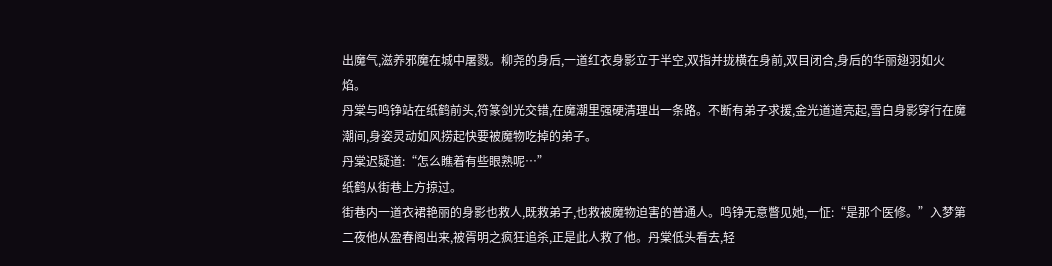出魔气,滋养邪魔在城中屠戮。柳尧的身后,一道红衣身影立于半空,双指并拢横在身前,双目闭合,身后的华丽翅羽如火焰。
丹棠与鸣铮站在纸鹤前头,符篆剑光交错,在魔潮里强硬清理出一条路。不断有弟子求援,金光道道亮起,雪白身影穿行在魔潮间,身姿灵动如风捞起快要被魔物吃掉的弟子。
丹棠迟疑道:“怎么瞧着有些眼熟呢…”
纸鹤从街巷上方掠过。
街巷内一道衣裙艳丽的身影也救人,既救弟子,也救被魔物迫害的普通人。鸣铮无意瞥见她,一怔:“是那个医修。”入梦第二夜他从盈春阁出来,被胥明之疯狂追杀,正是此人救了他。丹棠低头看去,轻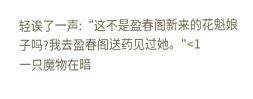轻诶了一声:“这不是盈春阁新来的花魁娘子吗?我去盈春阁送药见过她。"<1
一只魔物在暗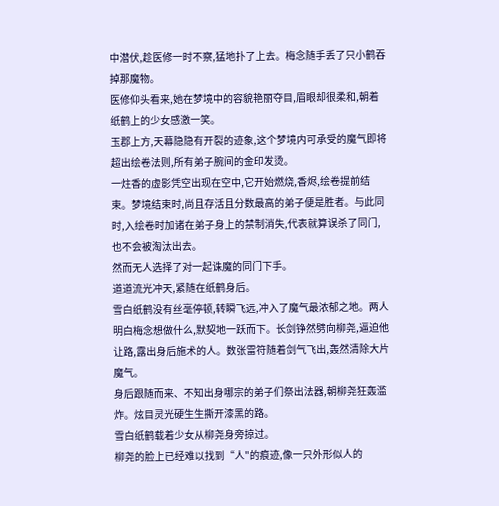中潜伏,趁医修一时不察,猛地扑了上去。梅念随手丢了只小鹤吞掉那魔物。
医修仰头看来,她在梦境中的容貌艳丽夺目,眉眼却很柔和,朝着纸鹤上的少女感激一笑。
玉郡上方,天幕隐隐有开裂的迹象,这个梦境内可承受的魔气即将超出绘卷法则,所有弟子腕间的金印发烫。
一炷香的虚影凭空出现在空中,它开始燃烧,香烬,绘卷提前结束。梦境结束时,尚且存活且分数最高的弟子便是胜者。与此同时,入绘卷时加诸在弟子身上的禁制消失,代表就算误杀了同门,也不会被淘汰出去。
然而无人选择了对一起诛魔的同门下手。
道道流光冲天,紧随在纸鹤身后。
雪白纸鹤没有丝毫停顿,转瞬飞远,冲入了魔气最浓郁之地。两人明白梅念想做什么,默契地一跃而下。长剑铮然劈向柳尧,逼迫他让路,露出身后施术的人。数张雷符随着剑气飞出,轰然清除大片魔气。
身后跟随而来、不知出身哪宗的弟子们祭出法器,朝柳尧狂轰滥炸。炫目灵光硬生生撕开漆黑的路。
雪白纸鹤载着少女从柳尧身旁掠过。
柳尧的脸上已经难以找到“人"的痕迹,像一只外形似人的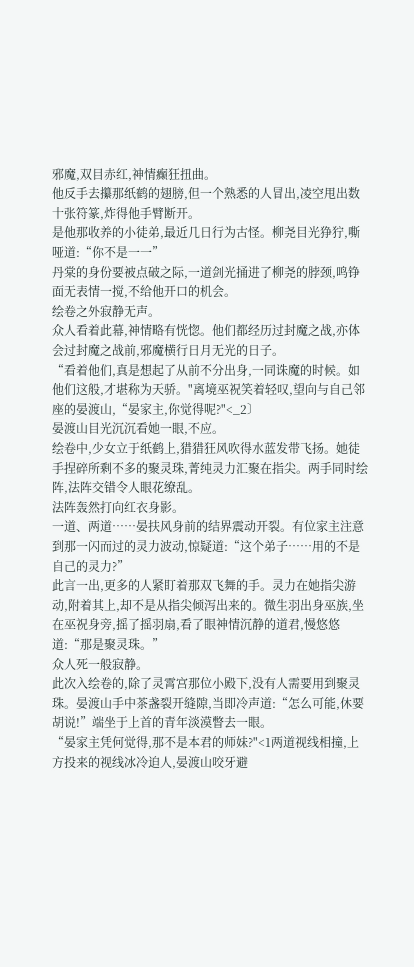邪魔,双目赤红,神情癫狂扭曲。
他反手去攥那纸鹤的翅膀,但一个熟悉的人冒出,凌空甩出数十张符篆,炸得他手臂断开。
是他那收养的小徒弟,最近几日行为古怪。柳尧目光狰狞,嘶哑道:“你不是一一”
丹棠的身份要被点破之际,一道剑光捅进了柳尧的脖颈,鸣铮面无表情一搅,不给他开口的机会。
绘卷之外寂静无声。
众人看着此幕,神情略有恍惚。他们都经历过封魔之战,亦体会过封魔之战前,邪魔横行日月无光的日子。
“看着他们,真是想起了从前不分出身,一同诛魔的时候。如他们这般,才堪称为天骄。"离境巫祝笑着轻叹,望向与自己邻座的晏渡山,“晏家主,你觉得呢?"<_2〕
晏渡山目光沉沉看她一眼,不应。
绘卷中,少女立于纸鹤上,猎猎狂风吹得水蓝发带飞扬。她徒手捏碎所剩不多的聚灵珠,菁纯灵力汇聚在指尖。两手同时绘阵,法阵交错令人眼花缭乱。
法阵轰然打向红衣身影。
一道、两道……晏扶风身前的结界震动开裂。有位家主注意到那一闪而过的灵力波动,惊疑道:“这个弟子……用的不是自己的灵力?”
此言一出,更多的人紧盯着那双飞舞的手。灵力在她指尖游动,附着其上,却不是从指尖倾泻出来的。微生羽出身巫族,坐在巫祝身旁,摇了摇羽扇,看了眼神情沉静的道君,慢悠悠道:“那是聚灵珠。”
众人死一般寂静。
此次入绘卷的,除了灵霄宫那位小殿下,没有人需要用到聚灵珠。晏渡山手中茶盏裂开缝隙,当即冷声道:“怎么可能,休要胡说!”端坐于上首的青年淡漠瞥去一眼。
“晏家主凭何觉得,那不是本君的师妹?"<1两道视线相撞,上方投来的视线冰冷迫人,晏渡山咬牙避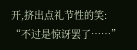开,挤出点礼节性的笑:
“不过是惊讶罢了……”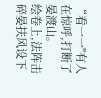“看一一"有人在惊呼,打断了晏渡山。
绘卷上,法阵击碎晏扶风设下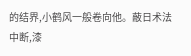的结界,小鹤风一般卷向他。蔽日术法中断,漆